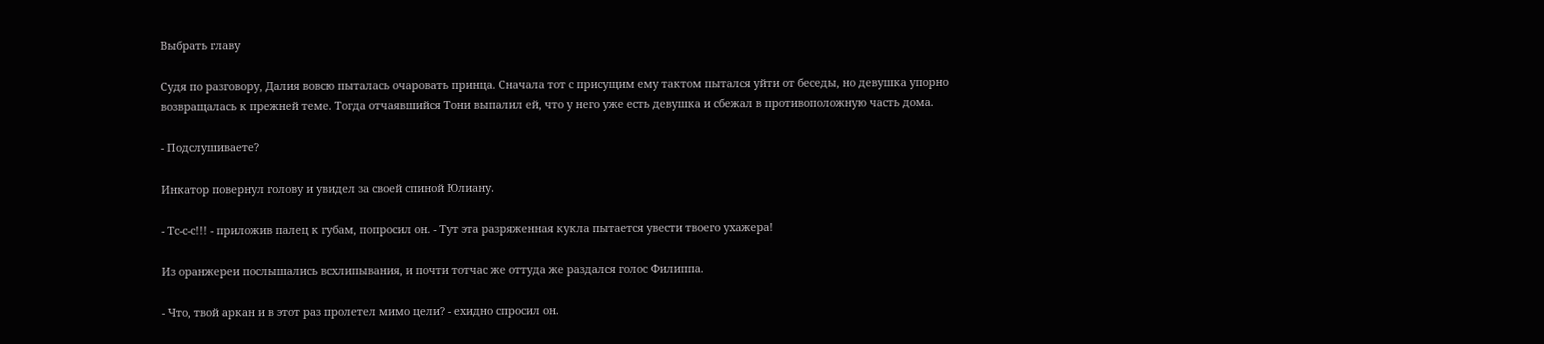Выбрать главу

Судя по разговору, Далия вовсю пыталась очаровать принца. Сначала тот с присущим ему тактом пытался уйти от беседы, но девушка упорно возвращалась к прежней теме. Тогда отчаявшийся Тони выпалил ей, что у него уже есть девушка и сбежал в противоположную часть дома.

- Подслушиваете?

Инкатор повернул голову и увидел за своей спиной Юлиану.

- Тс-с-с!!! - приложив палец к губам, попросил он. - Тут эта разряженная кукла пытается увести твоего ухажера!

Из оранжереи послышались всхлипывания, и почти тотчас же оттуда же раздался голос Филиппа.

- Что, твой аркан и в этот раз пролетел мимо цели? - ехидно спросил он.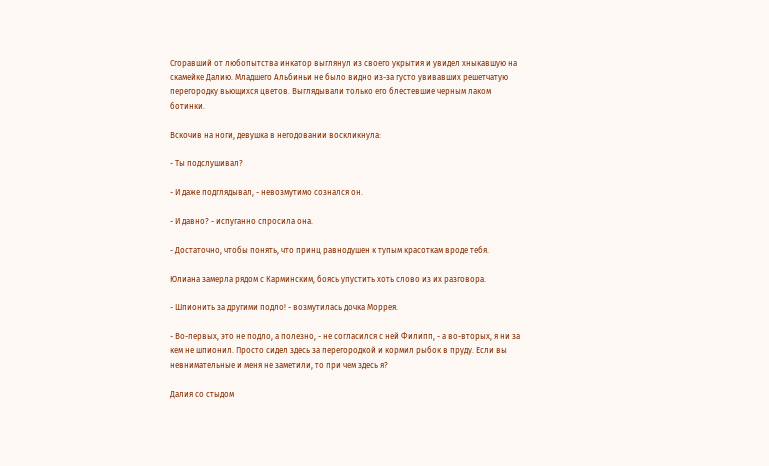Сгоравший от любопытства инкатор выглянул из своего укрытия и увидел хныкавшую на скамейке Далию. Младшего Альбиньи не было видно из-за густо увивавших решетчатую перегородку вьющихся цветов. Выглядывали только его блестевшие черным лаком ботинки.

Вскочив на ноги, девушка в негодовании воскликнула:

- Ты подслушивал?

- И даже подглядывал, - невозмутимо сознался он.

- И давно? - испуганно спросила она.

- Достаточно, чтобы понять, что принц равнодушен к тупым красоткам вроде тебя.

Юлиана замерла рядом с Карминским, боясь упустить хоть слово из их разговора.

- Шпионить за другими подло! - возмутилась дочка Моррея.

- Во-первых, это не подло, а полезно, - не согласился с ней Филипп, - а во-вторых, я ни за кем не шпионил. Просто сидел здесь за перегородкой и кормил рыбок в пруду. Если вы невнимательные и меня не заметили, то при чем здесь я?

Далия со стыдом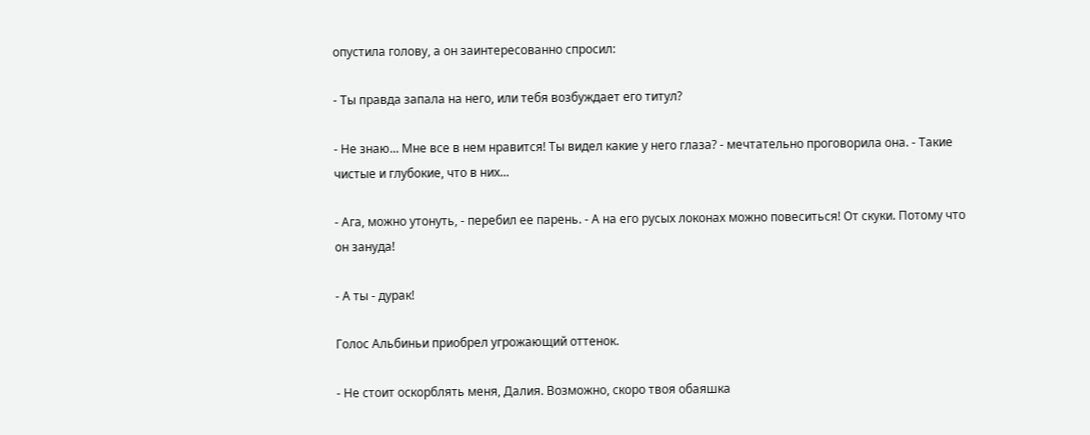опустила голову, а он заинтересованно спросил:

- Ты правда запала на него, или тебя возбуждает его титул?

- Не знаю... Мне все в нем нравится! Ты видел какие у него глаза? - мечтательно проговорила она. - Такие чистые и глубокие, что в них...

- Ага, можно утонуть, - перебил ее парень. - А на его русых локонах можно повеситься! От скуки. Потому что он зануда!

- А ты - дурак!

Голос Альбиньи приобрел угрожающий оттенок.

- Не стоит оскорблять меня, Далия. Возможно, скоро твоя обаяшка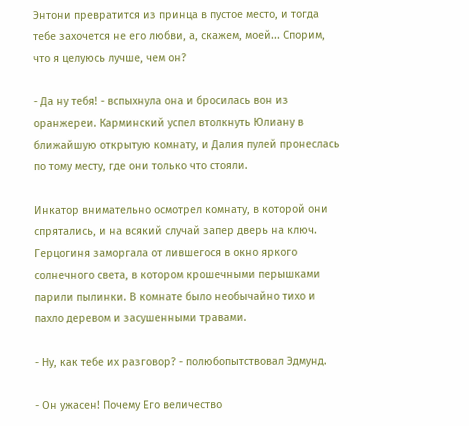Энтони превратится из принца в пустое место, и тогда тебе захочется не его любви, а, скажем, моей... Спорим, что я целуюсь лучше, чем он?

- Да ну тебя! - вспыхнула она и бросилась вон из оранжереи. Карминский успел втолкнуть Юлиану в ближайшую открытую комнату, и Далия пулей пронеслась по тому месту, где они только что стояли.

Инкатор внимательно осмотрел комнату, в которой они спрятались, и на всякий случай запер дверь на ключ. Герцогиня заморгала от лившегося в окно яркого солнечного света, в котором крошечными перышками парили пылинки. В комнате было необычайно тихо и пахло деревом и засушенными травами.

- Ну, как тебе их разговор? - полюбопытствовал Эдмунд.

- Он ужасен! Почему Его величество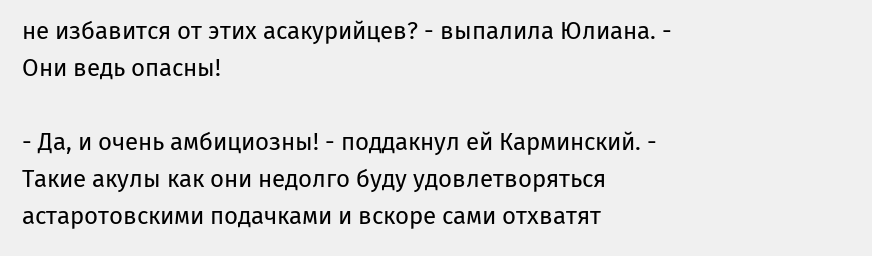не избавится от этих асакурийцев? - выпалила Юлиана. - Они ведь опасны!

- Да, и очень амбициозны! - поддакнул ей Карминский. - Такие акулы как они недолго буду удовлетворяться астаротовскими подачками и вскоре сами отхватят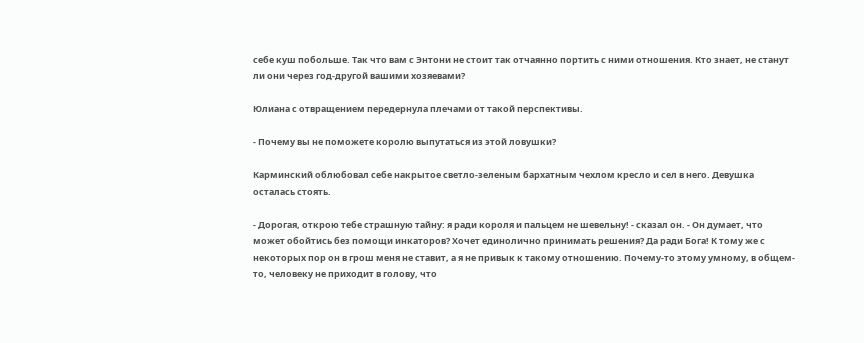себе куш побольше. Так что вам с Энтони не стоит так отчаянно портить с ними отношения. Кто знает, не станут ли они через год-другой вашими хозяевами?

Юлиана с отвращением передернула плечами от такой перспективы.

- Почему вы не поможете королю выпутаться из этой ловушки?

Карминский облюбовал себе накрытое светло-зеленым бархатным чехлом кресло и сел в него. Девушка осталась стоять.

- Дорогая, открою тебе страшную тайну: я ради короля и пальцем не шевельну! - сказал он. - Он думает, что может обойтись без помощи инкаторов? Хочет единолично принимать решения? Да ради Бога! К тому же с некоторых пор он в грош меня не ставит, а я не привык к такому отношению. Почему-то этому умному, в общем-то, человеку не приходит в голову, что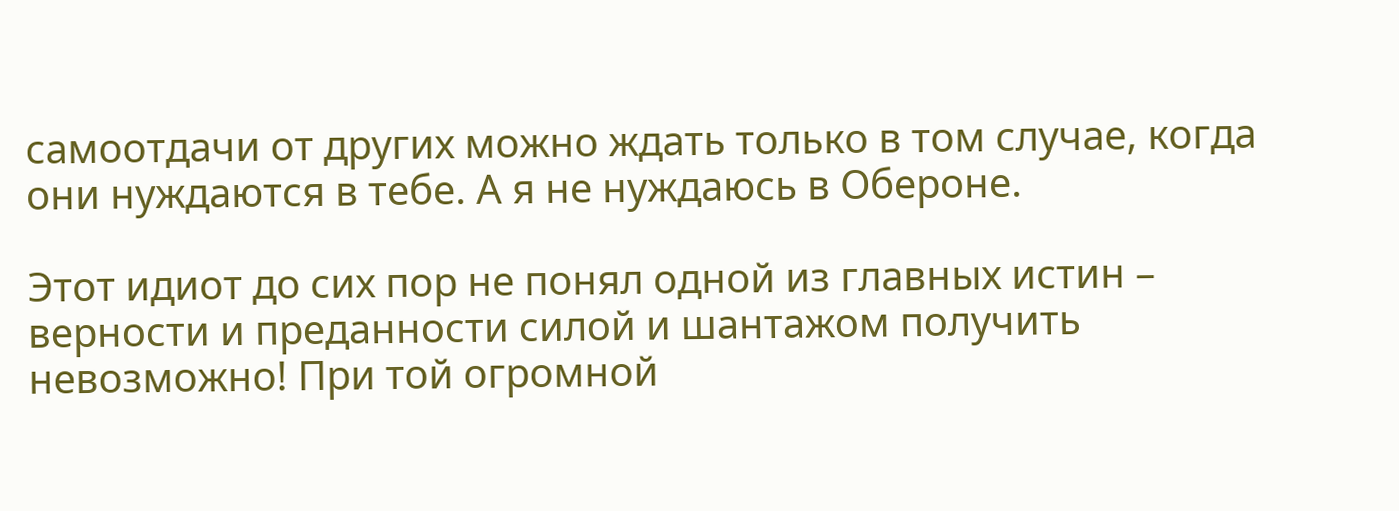самоотдачи от других можно ждать только в том случае, когда они нуждаются в тебе. А я не нуждаюсь в Обероне.

Этот идиот до сих пор не понял одной из главных истин – верности и преданности силой и шантажом получить невозможно! При той огромной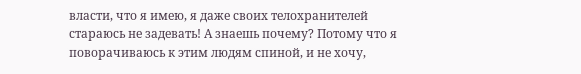власти, что я имею, я даже своих телохранителей стараюсь не задевать! А знаешь почему? Потому что я поворачиваюсь к этим людям спиной, и не хочу,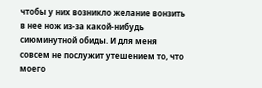чтобы у них возникло желание вонзить в нее нож из-за какой-нибудь сиюминутной обиды. И для меня совсем не послужит утешением то, что моего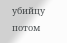убийцу потом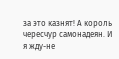за это казнят! А король чересчур самонадеян. И я жду-не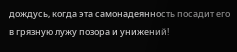дождусь, когда эта самонадеянность посадит его в грязную лужу позора и унижений!